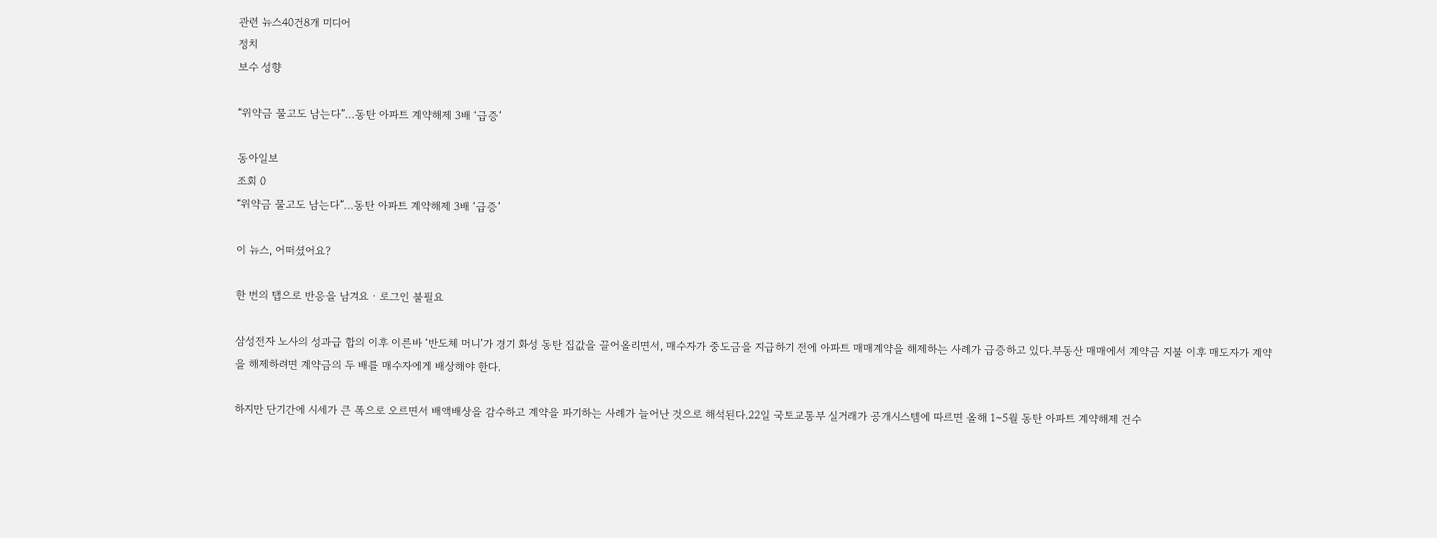관련 뉴스40건8개 미디어
정치
보수 성향

“위약금 물고도 남는다”…동탄 아파트 계약해제 3배 ‘급증’

동아일보
조회 0
“위약금 물고도 남는다”…동탄 아파트 계약해제 3배 ‘급증’

이 뉴스, 어떠셨어요?

한 번의 탭으로 반응을 남겨요 · 로그인 불필요

삼성전자 노사의 성과급 합의 이후 이른바 ‘반도체 머니’가 경기 화성 동탄 집값을 끌어올리면서, 매수자가 중도금을 지급하기 전에 아파트 매매계약을 해제하는 사례가 급증하고 있다.부동산 매매에서 계약금 지불 이후 매도자가 계약을 해제하려면 계약금의 두 배를 매수자에게 배상해야 한다.

하지만 단기간에 시세가 큰 폭으로 오르면서 배액배상을 감수하고 계약을 파기하는 사례가 늘어난 것으로 해석된다.22일 국토교통부 실거래가 공개시스템에 따르면 올해 1~5월 동탄 아파트 계약해제 건수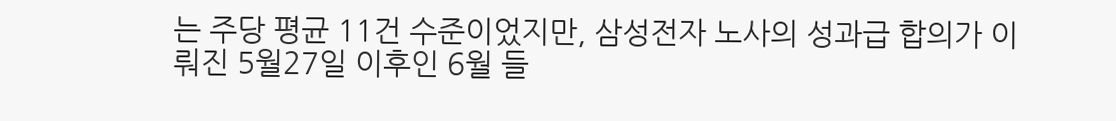는 주당 평균 11건 수준이었지만, 삼성전자 노사의 성과급 합의가 이뤄진 5월27일 이후인 6월 들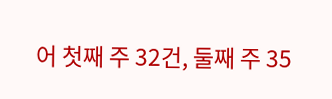어 첫째 주 32건, 둘째 주 35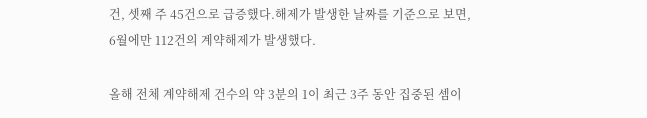건, 셋째 주 45건으로 급증했다.해제가 발생한 날짜를 기준으로 보면, 6월에만 112건의 계약해제가 발생했다.

올해 전체 계약해제 건수의 약 3분의 1이 최근 3주 동안 집중된 셈이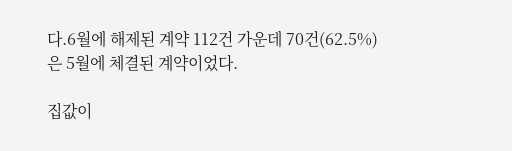다.6월에 해제된 계약 112건 가운데 70건(62.5%)은 5월에 체결된 계약이었다.

집값이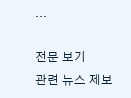...

전문 보기
관련 뉴스 제보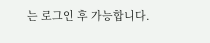는 로그인 후 가능합니다.